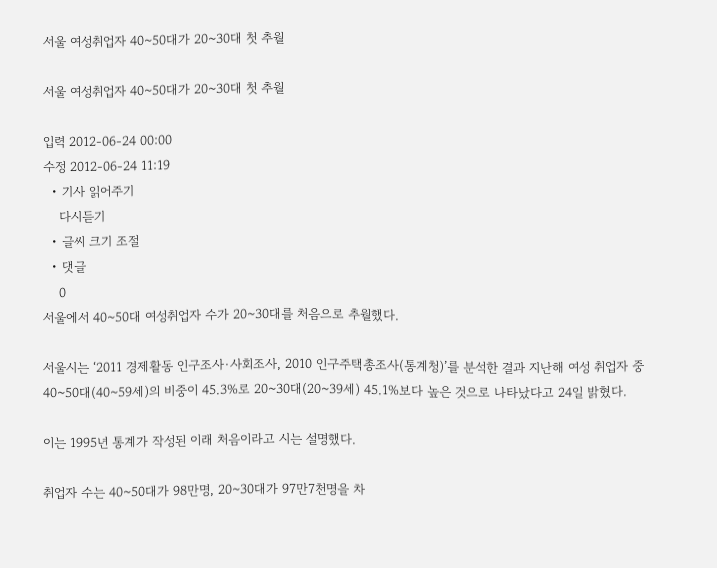서울 여성취업자 40~50대가 20~30대 첫 추월

서울 여성취업자 40~50대가 20~30대 첫 추월

입력 2012-06-24 00:00
수정 2012-06-24 11:19
  • 기사 읽어주기
    다시듣기
  • 글씨 크기 조절
  • 댓글
    0
서울에서 40~50대 여성취업자 수가 20~30대를 처음으로 추월했다.

서울시는 ‘2011 경제활동 인구조사·사회조사, 2010 인구주택총조사(통계청)’를 분석한 결과 지난해 여성 취업자 중 40~50대(40~59세)의 비중이 45.3%로 20~30대(20~39세) 45.1%보다 높은 것으로 나타났다고 24일 밝혔다.

이는 1995년 통계가 작성된 이래 처음이라고 시는 설명했다.

취업자 수는 40~50대가 98만명, 20~30대가 97만7천명을 차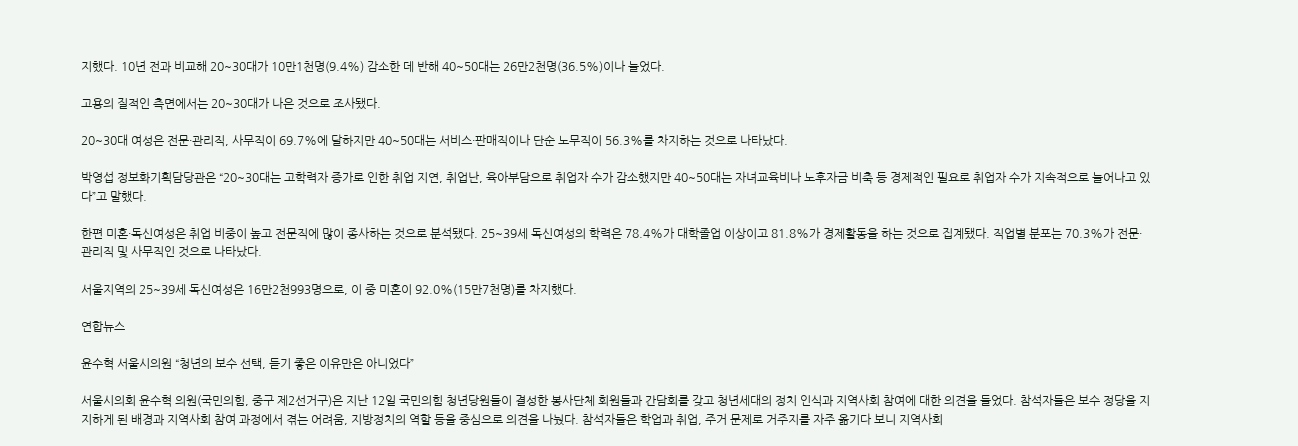지했다. 10년 전과 비교해 20~30대가 10만1천명(9.4%) 감소한 데 반해 40~50대는 26만2천명(36.5%)이나 늘었다.

고용의 질적인 측면에서는 20~30대가 나은 것으로 조사됐다.

20~30대 여성은 전문·관리직, 사무직이 69.7%에 달하지만 40~50대는 서비스·판매직이나 단순 노무직이 56.3%를 차지하는 것으로 나타났다.

박영섭 정보화기획담당관은 “20~30대는 고학력자 증가로 인한 취업 지연, 취업난, 육아부담으로 취업자 수가 감소했지만 40~50대는 자녀교육비나 노후자금 비축 등 경제적인 필요로 취업자 수가 지속적으로 늘어나고 있다”고 말했다.

한편 미혼·독신여성은 취업 비중이 높고 전문직에 많이 종사하는 것으로 분석됐다. 25~39세 독신여성의 학력은 78.4%가 대학졸업 이상이고 81.8%가 경제활동을 하는 것으로 집계됐다. 직업별 분포는 70.3%가 전문·관리직 및 사무직인 것으로 나타났다.

서울지역의 25~39세 독신여성은 16만2천993명으로, 이 중 미혼이 92.0%(15만7천명)를 차지했다.

연합뉴스

윤수혁 서울시의원 “청년의 보수 선택, 듣기 좋은 이유만은 아니었다”

서울시의회 윤수혁 의원(국민의힘, 중구 제2선거구)은 지난 12일 국민의힘 청년당원들이 결성한 봉사단체 회원들과 간담회를 갖고 청년세대의 정치 인식과 지역사회 참여에 대한 의견을 들었다. 참석자들은 보수 정당을 지지하게 된 배경과 지역사회 참여 과정에서 겪는 어려움, 지방정치의 역할 등을 중심으로 의견을 나눴다. 참석자들은 학업과 취업, 주거 문제로 거주지를 자주 옮기다 보니 지역사회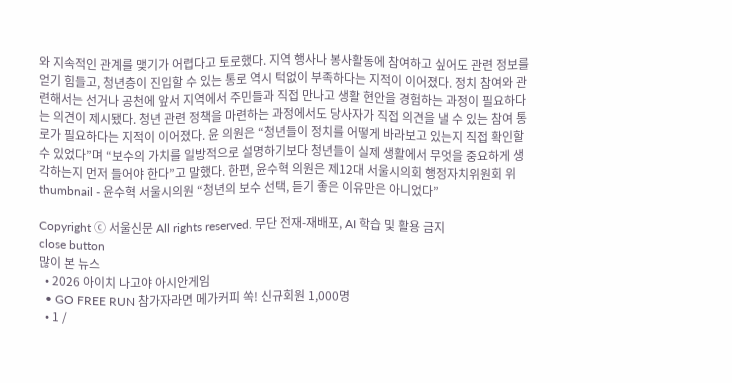와 지속적인 관계를 맺기가 어렵다고 토로했다. 지역 행사나 봉사활동에 참여하고 싶어도 관련 정보를 얻기 힘들고, 청년층이 진입할 수 있는 통로 역시 턱없이 부족하다는 지적이 이어졌다. 정치 참여와 관련해서는 선거나 공천에 앞서 지역에서 주민들과 직접 만나고 생활 현안을 경험하는 과정이 필요하다는 의견이 제시됐다. 청년 관련 정책을 마련하는 과정에서도 당사자가 직접 의견을 낼 수 있는 참여 통로가 필요하다는 지적이 이어졌다. 윤 의원은 “청년들이 정치를 어떻게 바라보고 있는지 직접 확인할 수 있었다”며 “보수의 가치를 일방적으로 설명하기보다 청년들이 실제 생활에서 무엇을 중요하게 생각하는지 먼저 들어야 한다”고 말했다. 한편, 윤수혁 의원은 제12대 서울시의회 행정자치위원회 위
thumbnail - 윤수혁 서울시의원 “청년의 보수 선택, 듣기 좋은 이유만은 아니었다”

Copyright ⓒ 서울신문 All rights reserved. 무단 전재-재배포, AI 학습 및 활용 금지
close button
많이 본 뉴스
  • 2026 아이치 나고야 아시안게임
  • GO FREE RUN 참가자라면 메가커피 쏙! 신규회원 1,000명
  • 1 /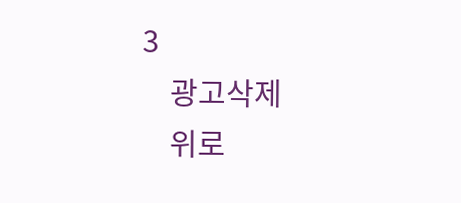3
    광고삭제
    위로